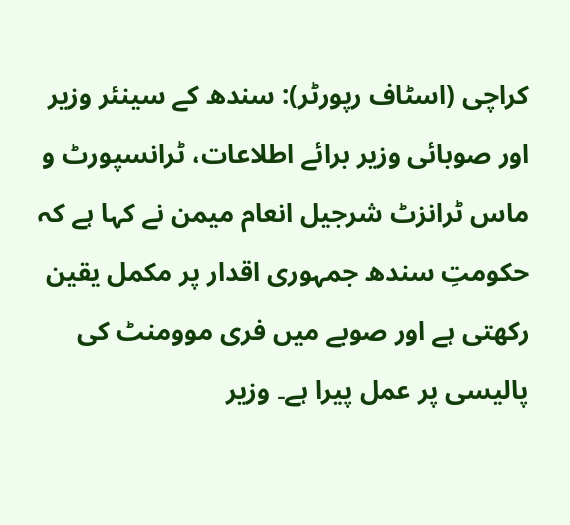کراچی (اسٹاف رپورٹر): سندھ کے سینئر وزیر اور صوبائی وزیر برائے اطلاعات، ٹرانسپورٹ و ماس ٹرانزٹ شرجیل انعام میمن نے کہا ہے کہ حکومتِ سندھ جمہوری اقدار پر مکمل یقین رکھتی ہے اور صوبے میں فری موومنٹ کی پالیسی پر عمل پیرا ہے۔ وزیر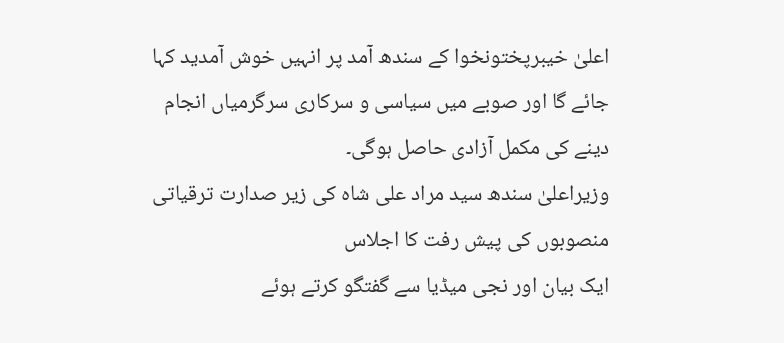اعلیٰ خیبرپختونخوا کے سندھ آمد پر انہیں خوش آمدید کہا جائے گا اور صوبے میں سیاسی و سرکاری سرگرمیاں انجام دینے کی مکمل آزادی حاصل ہوگی۔
وزیراعلیٰ سندھ سید مراد علی شاہ کی زیر صدارت ترقیاتی منصوبوں کی پیش رفت کا اجلاس
ایک بیان اور نجی میڈیا سے گفتگو کرتے ہوئے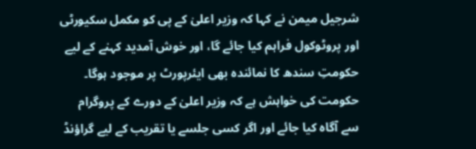شرجیل میمن نے کہا کہ وزیر اعلیٰ کے پی کو مکمل سکیورٹی اور پروٹوکول فراہم کیا جائے گا، اور خوش آمدید کہنے کے لیے حکومتِ سندھ کا نمائندہ بھی ایئرپورٹ پر موجود ہوگا۔ حکومت کی خواہش ہے کہ وزیر اعلیٰ کے دورے کے پروگرام سے آگاہ کیا جائے اور اگر کسی جلسے یا تقریب کے لیے گراؤنڈ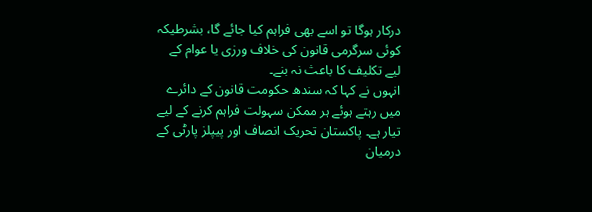درکار ہوگا تو اسے بھی فراہم کیا جائے گا، بشرطیکہ کوئی سرگرمی قانون کی خلاف ورزی یا عوام کے لیے تکلیف کا باعث نہ بنے۔
انہوں نے کہا کہ سندھ حکومت قانون کے دائرے میں رہتے ہوئے ہر ممکن سہولت فراہم کرنے کے لیے تیار ہے۔ پاکستان تحریک انصاف اور پیپلز پارٹی کے درمیان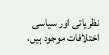نظریاتی اور سیاسی اختلافات موجود ہیں،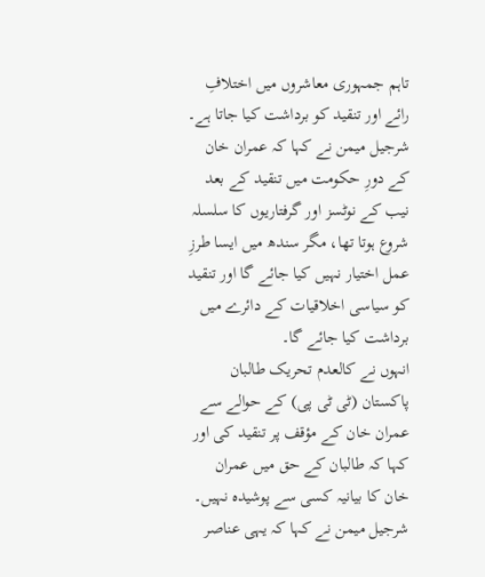تاہم جمہوری معاشروں میں اختلافِ رائے اور تنقید کو برداشت کیا جاتا ہے۔
شرجیل میمن نے کہا کہ عمران خان کے دورِ حکومت میں تنقید کے بعد نیب کے نوٹسز اور گرفتاریوں کا سلسلہ شروع ہوتا تھا، مگر سندھ میں ایسا طرزِ عمل اختیار نہیں کیا جائے گا اور تنقید کو سیاسی اخلاقیات کے دائرے میں برداشت کیا جائے گا۔
انہوں نے کالعدم تحریک طالبان پاکستان (ٹی ٹی پی) کے حوالے سے عمران خان کے مؤقف پر تنقید کی اور کہا کہ طالبان کے حق میں عمران خان کا بیانیہ کسی سے پوشیدہ نہیں۔ شرجیل میمن نے کہا کہ یہی عناصر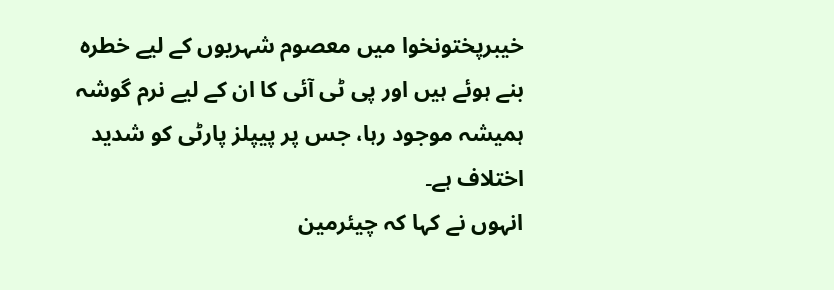خیبرپختونخوا میں معصوم شہریوں کے لیے خطرہ بنے ہوئے ہیں اور پی ٹی آئی کا ان کے لیے نرم گوشہ ہمیشہ موجود رہا، جس پر پیپلز پارٹی کو شدید اختلاف ہے۔
انہوں نے کہا کہ چیئرمین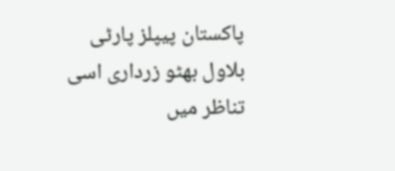پاکستان پیپلز پارٹی بلاول بھٹو زرداری اسی تناظر میں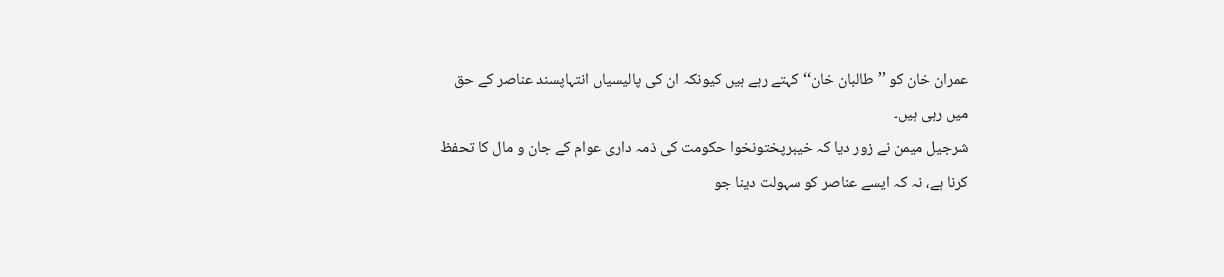عمران خان کو ’’طالبان خان‘‘ کہتے رہے ہیں کیونکہ ان کی پالیسیاں انتہاپسند عناصر کے حق میں رہی ہیں۔
شرجیل میمن نے زور دیا کہ خیبرپختونخوا حکومت کی ذمہ داری عوام کے جان و مال کا تحفظ کرنا ہے، نہ کہ ایسے عناصر کو سہولت دینا جو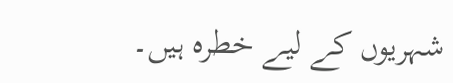شہریوں کے لیے خطرہ ہیں۔